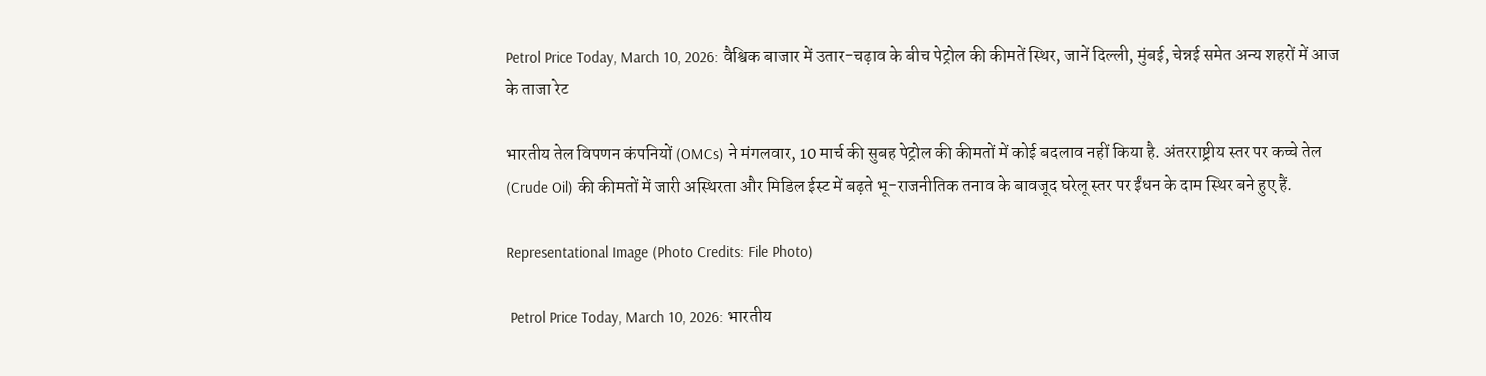Petrol Price Today, March 10, 2026: वैश्विक बाजार में उतार-चढ़ाव के बीच पेट्रोल की कीमतें स्थिर, जानें दिल्ली, मुंबई, चेन्नई समेत अन्य शहरों में आज के ताजा रेट

भारतीय तेल विपणन कंपनियों (OMCs) ने मंगलवार, 10 मार्च की सुबह पेट्रोल की कीमतों में कोई बदलाव नहीं किया है. अंतरराष्ट्रीय स्तर पर कच्चे तेल (Crude Oil) की कीमतों में जारी अस्थिरता और मिडिल ईस्ट में बढ़ते भू-राजनीतिक तनाव के बावजूद घरेलू स्तर पर ईंधन के दाम स्थिर बने हुए हैं.

Representational Image (Photo Credits: File Photo)

 Petrol Price Today, March 10, 2026: भारतीय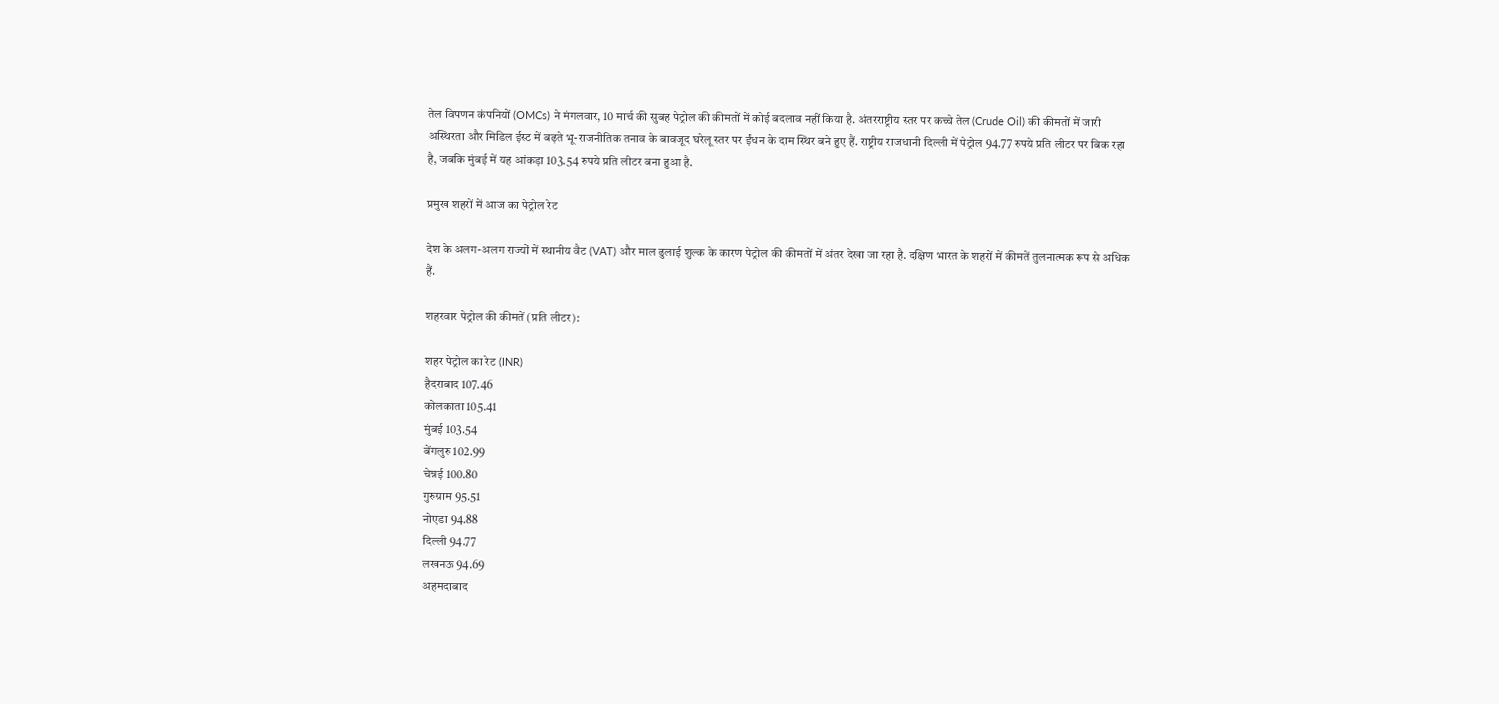तेल विपणन कंपनियों (OMCs) ने मंगलवार, 10 मार्च की सुबह पेट्रोल की कीमतों में कोई बदलाव नहीं किया है. अंतरराष्ट्रीय स्तर पर कच्चे तेल (Crude Oil) की कीमतों में जारी अस्थिरता और मिडिल ईस्ट में बढ़ते भू-राजनीतिक तनाव के बावजूद घरेलू स्तर पर ईंधन के दाम स्थिर बने हुए हैं. राष्ट्रीय राजधानी दिल्ली में पेट्रोल 94.77 रुपये प्रति लीटर पर बिक रहा है, जबकि मुंबई में यह आंकड़ा 103.54 रुपये प्रति लीटर बना हुआ है.

प्रमुख शहरों में आज का पेट्रोल रेट

देश के अलग-अलग राज्यों में स्थानीय वैट (VAT) और माल ढुलाई शुल्क के कारण पेट्रोल की कीमतों में अंतर देखा जा रहा है. दक्षिण भारत के शहरों में कीमतें तुलनात्मक रूप से अधिक हैं.

शहरवार पेट्रोल की कीमतें (प्रति लीटर):

शहर पेट्रोल का रेट (INR)
हैदराबाद 107.46
कोलकाता 105.41
मुंबई 103.54
बेंगलुरु 102.99
चेन्नई 100.80
गुरुग्राम 95.51
नोएडा 94.88
दिल्ली 94.77
लखनऊ 94.69
अहमदाबाद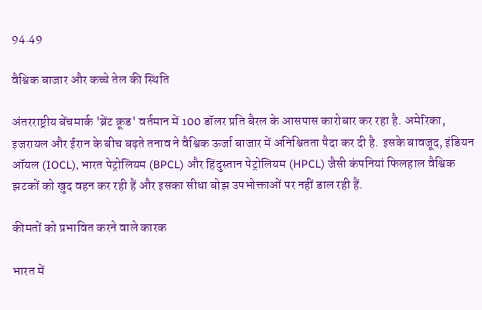94.49

वैश्विक बाजार और कच्चे तेल की स्थिति

अंतरराष्ट्रीय बेंचमार्क 'ब्रेंट क्रूड' वर्तमान में 100 डॉलर प्रति बैरल के आसपास कारोबार कर रहा है. अमेरिका, इजरायल और ईरान के बीच बढ़ते तनाव ने वैश्विक ऊर्जा बाजार में अनिश्चितता पैदा कर दी है. इसके बावजूद, इंडियन ऑयल (IOCL), भारत पेट्रोलियम (BPCL) और हिंदुस्तान पेट्रोलियम (HPCL) जैसी कंपनियां फिलहाल वैश्विक झटकों को खुद वहन कर रही हैं और इसका सीधा बोझ उपभोक्ताओं पर नहीं डाल रही हैं.

कीमतों को प्रभावित करने वाले कारक

भारत में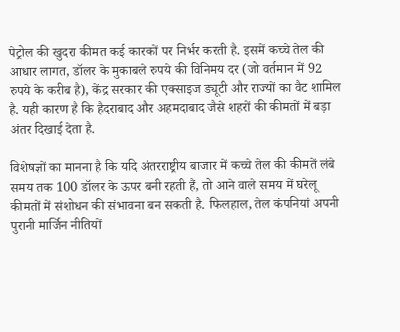पेट्रोल की खुदरा कीमत कई कारकों पर निर्भर करती है. इसमें कच्चे तेल की आधार लागत, डॉलर के मुकाबले रुपये की विनिमय दर (जो वर्तमान में 92 रुपये के करीब है), केंद्र सरकार की एक्साइज ड्यूटी और राज्यों का वैट शामिल है. यही कारण है कि हैदराबाद और अहमदाबाद जैसे शहरों की कीमतों में बड़ा अंतर दिखाई देता है.

विशेषज्ञों का मानना है कि यदि अंतरराष्ट्रीय बाजार में कच्चे तेल की कीमतें लंबे समय तक 100 डॉलर के ऊपर बनी रहती हैं, तो आने वाले समय में घरेलू कीमतों में संशोधन की संभावना बन सकती है. फिलहाल, तेल कंपनियां अपनी पुरानी मार्जिन नीतियों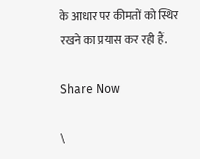के आधार पर कीमतों को स्थिर रखने का प्रयास कर रही हैं.

Share Now

\